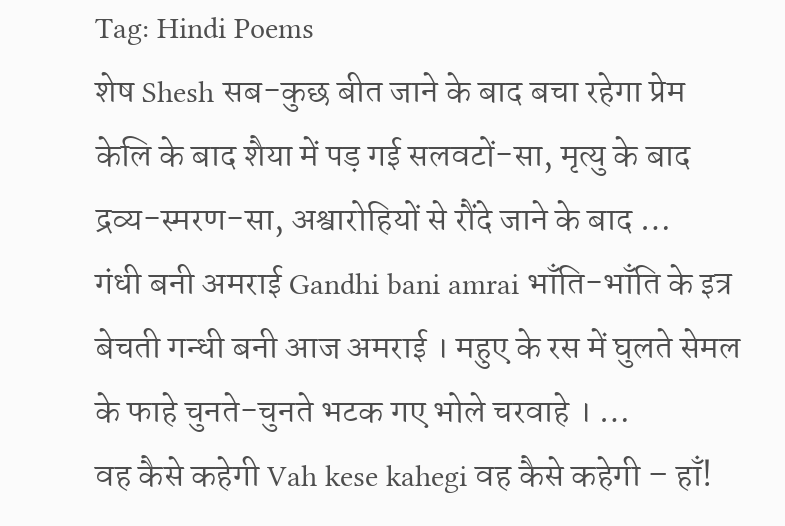Tag: Hindi Poems
शेष Shesh सब-कुछ बीत जाने के बाद बचा रहेगा प्रेम केलि के बाद शैया में पड़ गई सलवटों-सा, मृत्यु के बाद द्रव्य-स्मरण-सा, अश्वारोहियों से रौंदे जाने के बाद …
गंधी बनी अमराई Gandhi bani amrai भाँति-भाँति के इत्र बेचती गन्धी बनी आज अमराई । महुए के रस में घुलते सेमल के फाहे चुनते-चुनते भटक गए भोले चरवाहे । …
वह कैसे कहेगी Vah kese kahegi वह कैसे कहेगी – हाँ!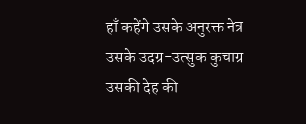हाँ कहेंगे उसके अनुरक्त नेत्र उसके उदग्र-उत्सुक कुचाग्र उसकी देह की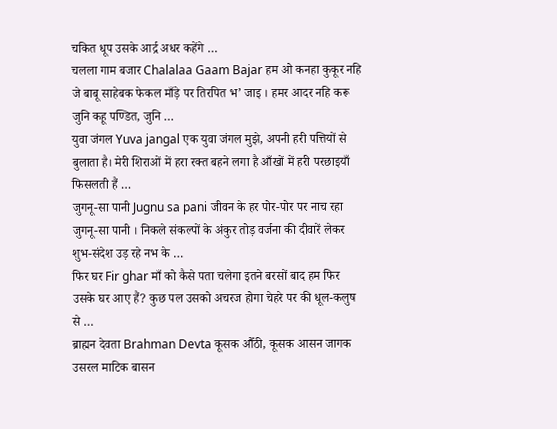चकित धूप उसके आर्द्र अधर कहेंगे …
चलला गाम बजार Chalalaa Gaam Bajar हम ओ कनहा कुकूर नहि जे बाबू साहेबक फेकल माँड़े पर तिरपित भ’ जाइ । हमर आदर नहि करू जुनि कहू पण्डित, जुनि …
युवा जंगल Yuva jangal एक युवा जंगल मुझे, अपनी हरी पत्तियों से बुलाता है। मेरी शिराओं में हरा रक्त बहने लगा है आँखों में हरी परछाइयाँ फिसलती हैं …
जुगनू-सा पानी Jugnu sa pani जीवन के हर पोर-पोर पर नाच रहा जुगनू-सा पानी । निकले संकल्पों के अंकुर तोड़ वर्जना की दीवारें लेकर शुभ-संदेश उड़ रहे नभ के …
फिर घर Fir ghar माँ को कैसे पता चलेगा इतने बरसों बाद हम फिर उसके घर आए हैं? कुछ पल उसको अचरज होगा चेहरे पर की धूल-कलुष से …
ब्राह्मन देवता Brahman Devta कूसक औँठी, कूसक आसन जागक उसरल माटिक बासन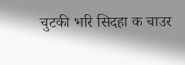चुटकी भरि सिदहा क चाउर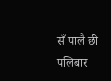सँ पालै छी पलिबार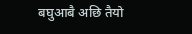बघुआबै अछि तैयो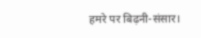हमरे पर बिढ़नी-संसार।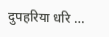दुपहरिया धरि …